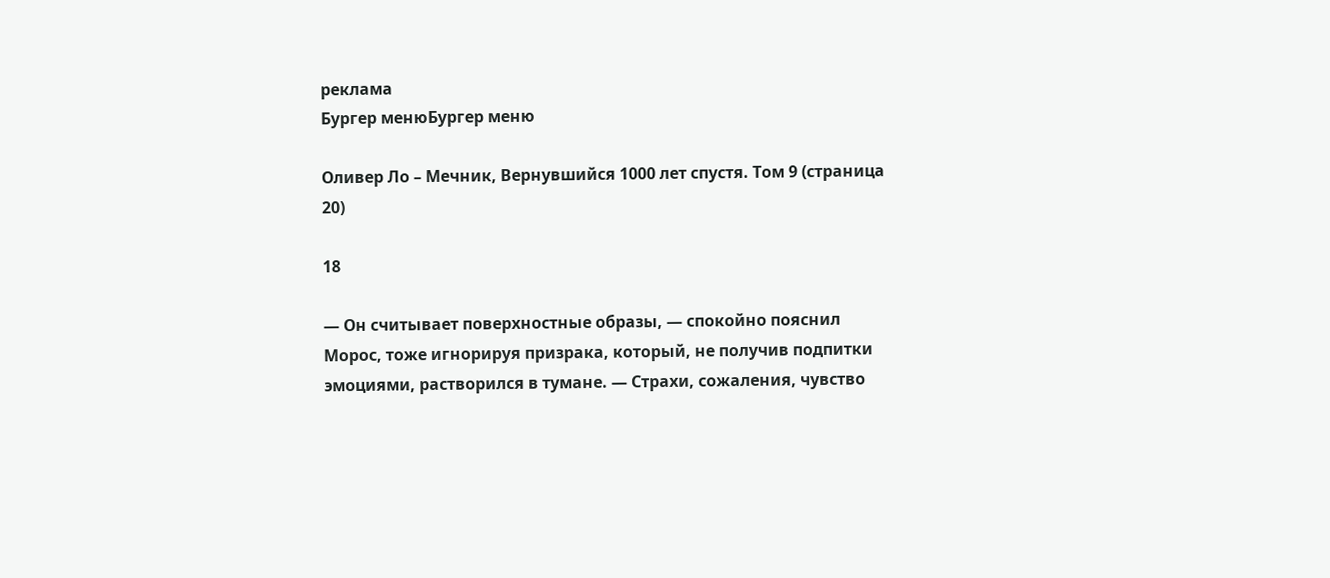реклама
Бургер менюБургер меню

Оливер Ло – Мечник, Вернувшийся 1000 лет спустя. Том 9 (страница 20)

18

— Он считывает поверхностные образы, — спокойно пояснил Морос, тоже игнорируя призрака, который, не получив подпитки эмоциями, растворился в тумане. — Страхи, сожаления, чувство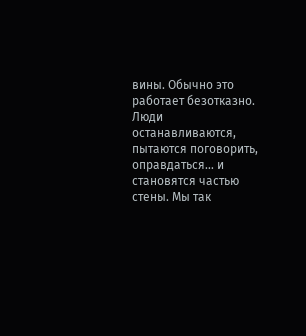вины. Обычно это работает безотказно. Люди останавливаются, пытаются поговорить, оправдаться… и становятся частью стены. Мы так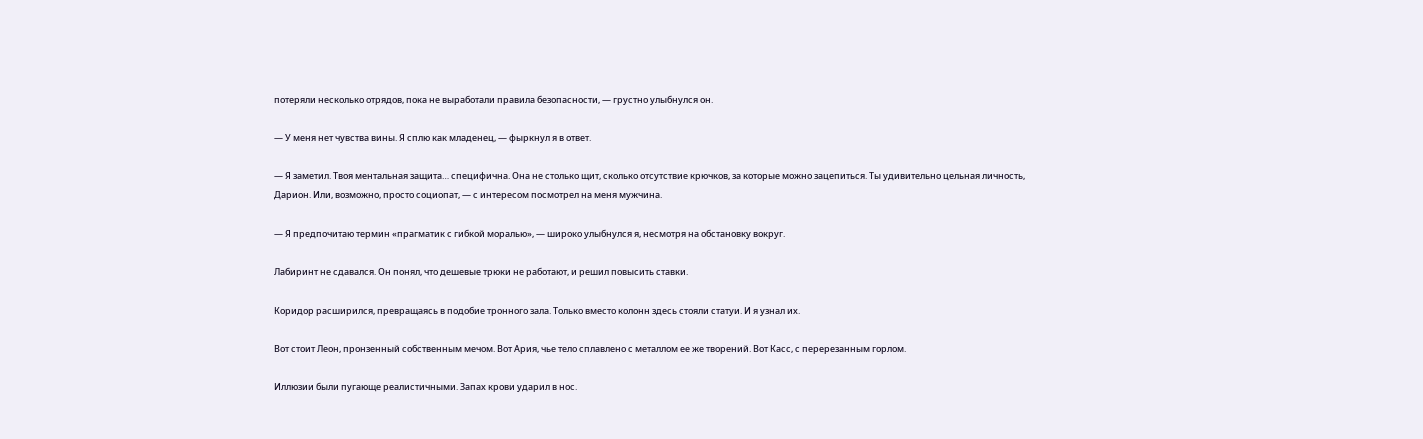потеряли несколько отрядов, пока не выработали правила безопасности, — грустно улыбнулся он.

— У меня нет чувства вины. Я сплю как младенец, — фыркнул я в ответ.

— Я заметил. Твоя ментальная защита… специфична. Она не столько щит, сколько отсутствие крючков, за которые можно зацепиться. Ты удивительно цельная личность, Дарион. Или, возможно, просто социопат, — с интересом посмотрел на меня мужчина.

— Я предпочитаю термин «прагматик с гибкой моралью», — широко улыбнулся я, несмотря на обстановку вокруг.

Лабиринт не сдавался. Он понял, что дешевые трюки не работают, и решил повысить ставки.

Коридор расширился, превращаясь в подобие тронного зала. Только вместо колонн здесь стояли статуи. И я узнал их.

Вот стоит Леон, пронзенный собственным мечом. Вот Ария, чье тело сплавлено с металлом ее же творений. Вот Касс, с перерезанным горлом.

Иллюзии были пугающе реалистичными. Запах крови ударил в нос.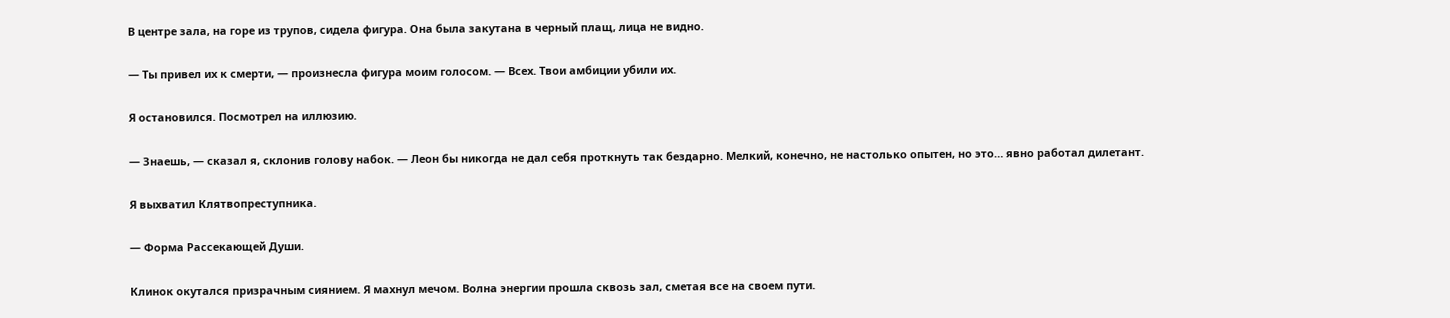В центре зала, на горе из трупов, сидела фигура. Она была закутана в черный плащ, лица не видно.

— Ты привел их к смерти, — произнесла фигура моим голосом. — Всех. Твои амбиции убили их.

Я остановился. Посмотрел на иллюзию.

— Знаешь, — сказал я, склонив голову набок. — Леон бы никогда не дал себя проткнуть так бездарно. Мелкий, конечно, не настолько опытен, но это… явно работал дилетант.

Я выхватил Клятвопреступника.

— Форма Рассекающей Души.

Клинок окутался призрачным сиянием. Я махнул мечом. Волна энергии прошла сквозь зал, сметая все на своем пути.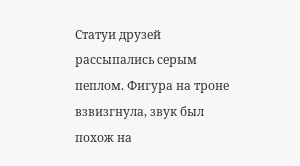Статуи друзей рассыпались серым пеплом. Фигура на троне взвизгнула, звук был похож на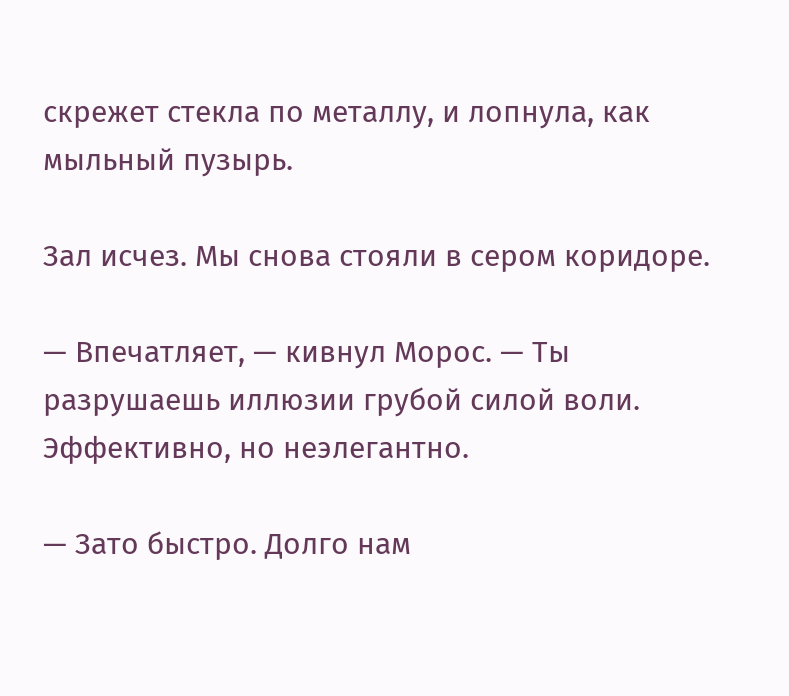скрежет стекла по металлу, и лопнула, как мыльный пузырь.

Зал исчез. Мы снова стояли в сером коридоре.

— Впечатляет, — кивнул Морос. — Ты разрушаешь иллюзии грубой силой воли. Эффективно, но неэлегантно.

— Зато быстро. Долго нам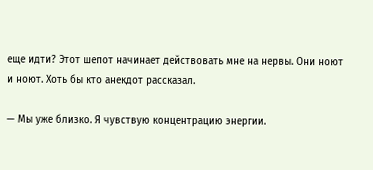еще идти? Этот шепот начинает действовать мне на нервы. Они ноют и ноют. Хоть бы кто анекдот рассказал.

— Мы уже близко. Я чувствую концентрацию энергии.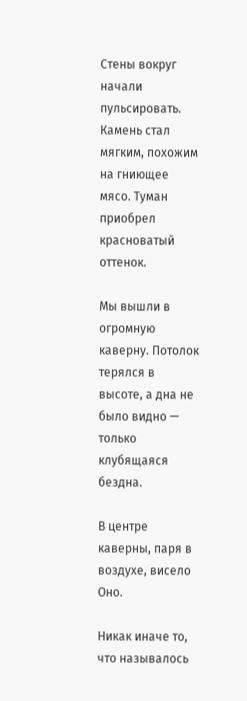Стены вокруг начали пульсировать. Камень стал мягким, похожим на гниющее мясо. Туман приобрел красноватый оттенок.

Мы вышли в огромную каверну. Потолок терялся в высоте, а дна не было видно — только клубящаяся бездна.

В центре каверны, паря в воздухе, висело Оно.

Никак иначе то, что называлось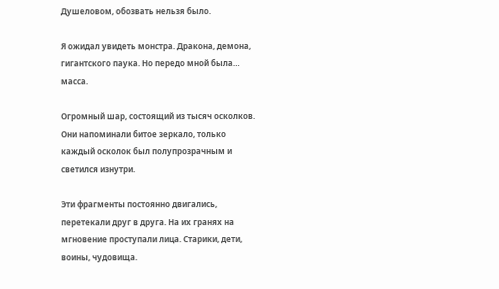Душеловом, обозвать нельзя было.

Я ожидал увидеть монстра. Дракона, демона, гигантского паука. Но передо мной была… масса.

Огромный шар, состоящий из тысяч осколков. Они напоминали битое зеркало, только каждый осколок был полупрозрачным и светился изнутри.

Эти фрагменты постоянно двигались, перетекали друг в друга. На их гранях на мгновение проступали лица. Старики, дети, воины, чудовища.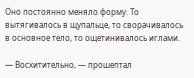Оно постоянно меняло форму. То вытягивалось в щупальце, то сворачивалось в основное тело, то ощетинивалось иглами.

— Восхитительно, — прошептал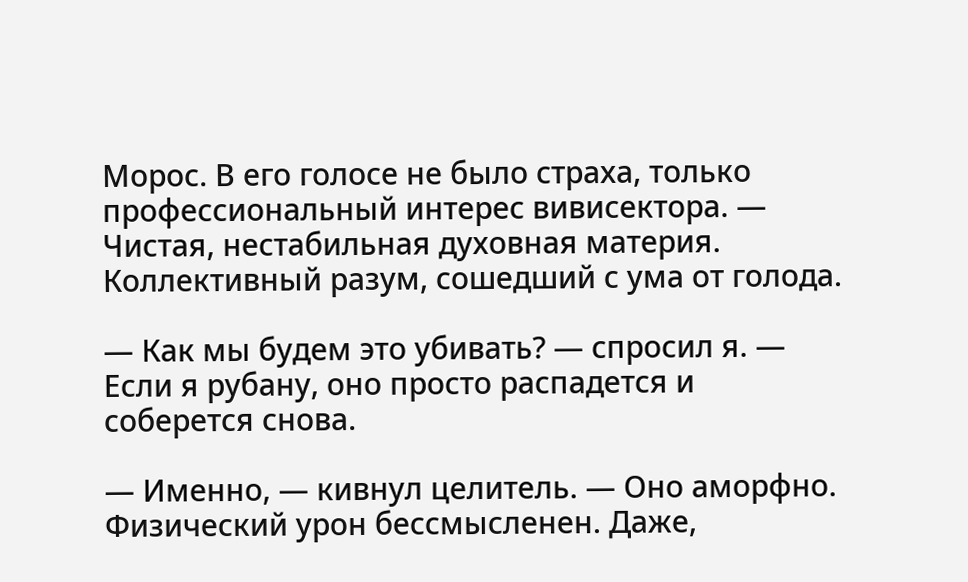Морос. В его голосе не было страха, только профессиональный интерес вивисектора. — Чистая, нестабильная духовная материя. Коллективный разум, сошедший с ума от голода.

— Как мы будем это убивать? — спросил я. — Если я рубану, оно просто распадется и соберется снова.

— Именно, — кивнул целитель. — Оно аморфно. Физический урон бессмысленен. Даже,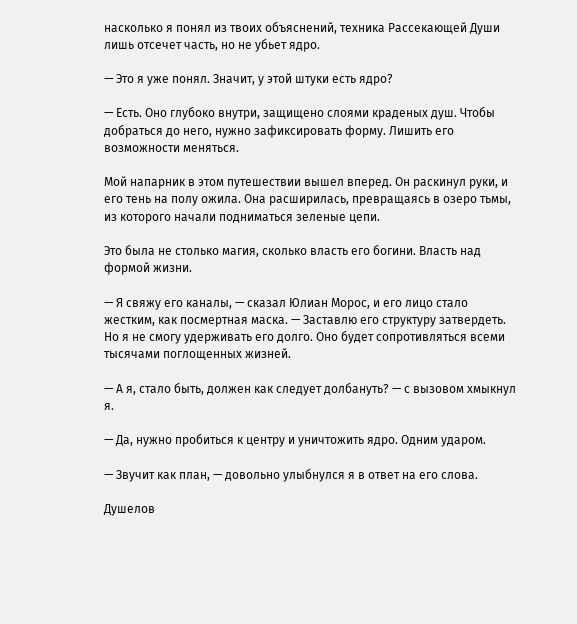насколько я понял из твоих объяснений, техника Рассекающей Души лишь отсечет часть, но не убьет ядро.

— Это я уже понял. Значит, у этой штуки есть ядро?

— Есть. Оно глубоко внутри, защищено слоями краденых душ. Чтобы добраться до него, нужно зафиксировать форму. Лишить его возможности меняться.

Мой напарник в этом путешествии вышел вперед. Он раскинул руки, и его тень на полу ожила. Она расширилась, превращаясь в озеро тьмы, из которого начали подниматься зеленые цепи.

Это была не столько магия, сколько власть его богини. Власть над формой жизни.

— Я свяжу его каналы, — сказал Юлиан Морос, и его лицо стало жестким, как посмертная маска. — Заставлю его структуру затвердеть. Но я не смогу удерживать его долго. Оно будет сопротивляться всеми тысячами поглощенных жизней.

— А я, стало быть, должен как следует долбануть? — с вызовом хмыкнул я.

— Да, нужно пробиться к центру и уничтожить ядро. Одним ударом.

— Звучит как план, — довольно улыбнулся я в ответ на его слова.

Душелов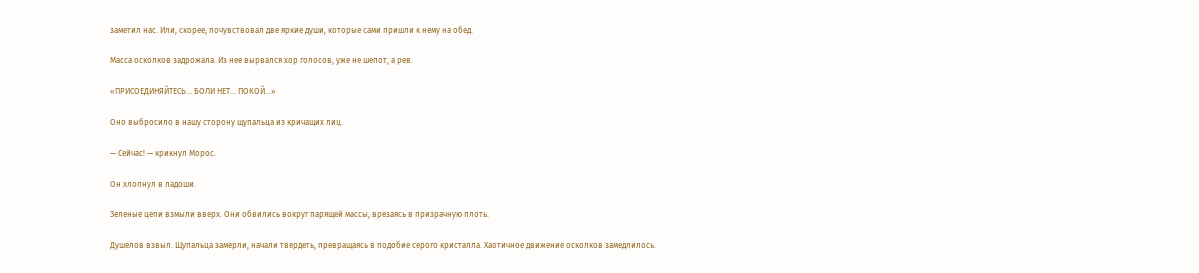заметил нас. Или, скорее, почувствовал две яркие души, которые сами пришли к нему на обед.

Масса осколков задрожала. Из нее вырвался хор голосов, уже не шепот, а рев.

«ПРИСОЕДИНЯЙТЕСЬ… БОЛИ НЕТ… ПОКОЙ…»

Оно выбросило в нашу сторону щупальца из кричащих лиц.

— Сейчас! — крикнул Морос.

Он хлопнул в ладоши.

Зеленые цепи взмыли вверх. Они обвились вокруг парящей массы, врезаясь в призрачную плоть.

Душелов взвыл. Щупальца замерли, начали твердеть, превращаясь в подобие серого кристалла. Хаотичное движение осколков замедлилось.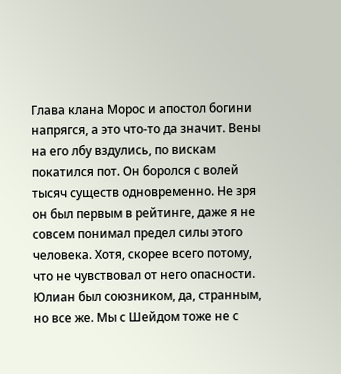Глава клана Морос и апостол богини напрягся, а это что-то да значит. Вены на его лбу вздулись, по вискам покатился пот. Он боролся с волей тысяч существ одновременно. Не зря он был первым в рейтинге, даже я не совсем понимал предел силы этого человека. Хотя, скорее всего потому, что не чувствовал от него опасности. Юлиан был союзником, да, странным, но все же. Мы с Шейдом тоже не с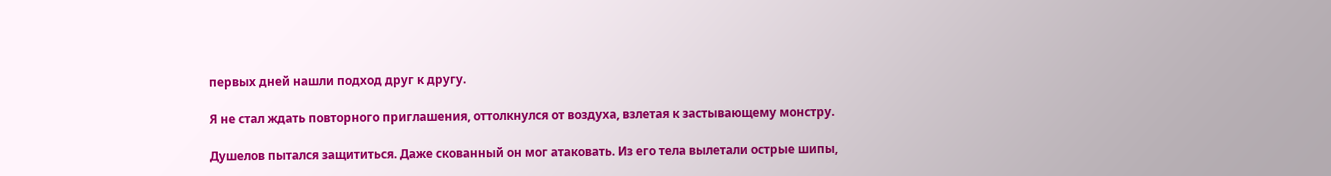первых дней нашли подход друг к другу.

Я не стал ждать повторного приглашения, оттолкнулся от воздуха, взлетая к застывающему монстру.

Душелов пытался защититься. Даже скованный он мог атаковать. Из его тела вылетали острые шипы,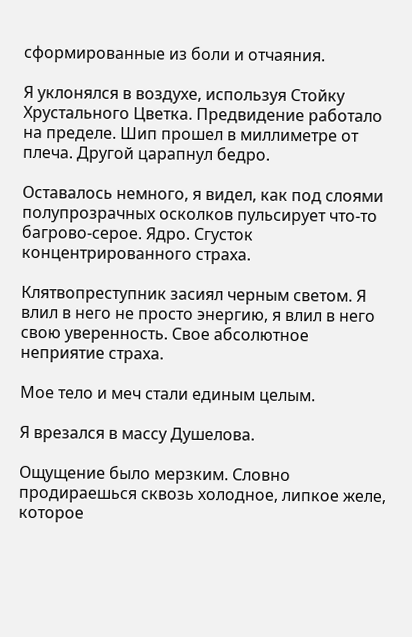сформированные из боли и отчаяния.

Я уклонялся в воздухе, используя Стойку Хрустального Цветка. Предвидение работало на пределе. Шип прошел в миллиметре от плеча. Другой царапнул бедро.

Оставалось немного, я видел, как под слоями полупрозрачных осколков пульсирует что-то багрово-серое. Ядро. Сгусток концентрированного страха.

Клятвопреступник засиял черным светом. Я влил в него не просто энергию, я влил в него свою уверенность. Свое абсолютное неприятие страха.

Мое тело и меч стали единым целым.

Я врезался в массу Душелова.

Ощущение было мерзким. Словно продираешься сквозь холодное, липкое желе, которое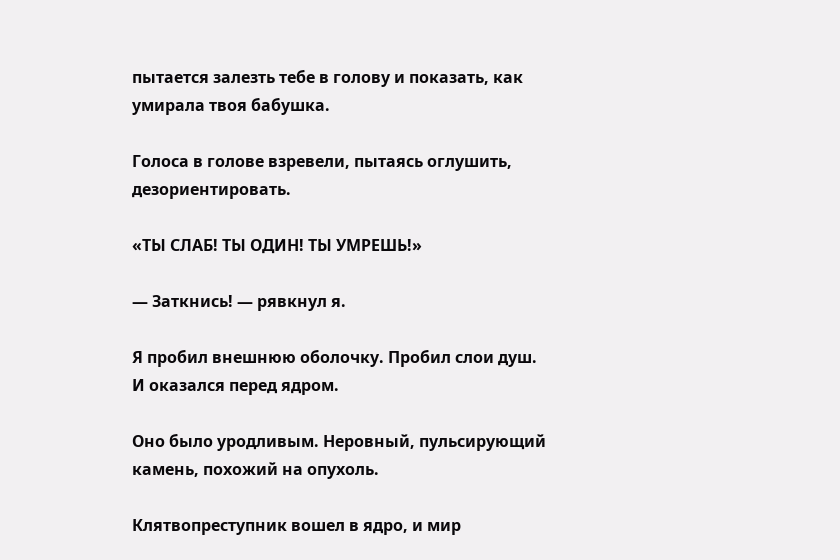пытается залезть тебе в голову и показать, как умирала твоя бабушка.

Голоса в голове взревели, пытаясь оглушить, дезориентировать.

«ТЫ СЛАБ! ТЫ ОДИН! ТЫ УМРЕШЬ!»

— Заткнись! — рявкнул я.

Я пробил внешнюю оболочку. Пробил слои душ. И оказался перед ядром.

Оно было уродливым. Неровный, пульсирующий камень, похожий на опухоль.

Клятвопреступник вошел в ядро, и мир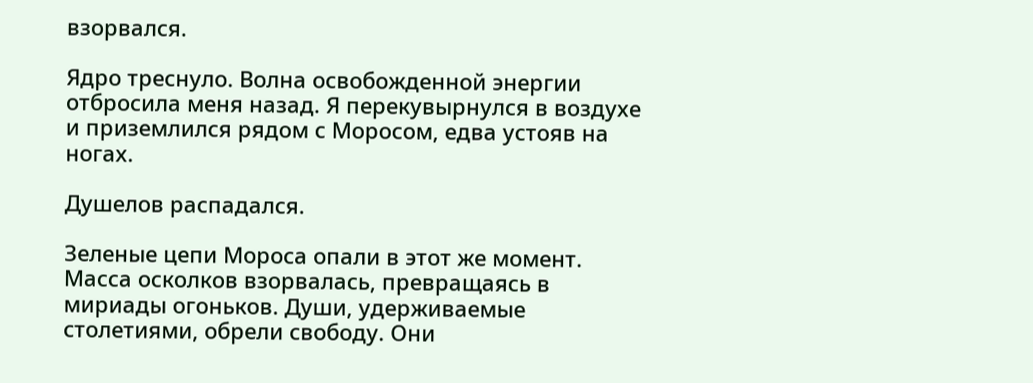взорвался.

Ядро треснуло. Волна освобожденной энергии отбросила меня назад. Я перекувырнулся в воздухе и приземлился рядом с Моросом, едва устояв на ногах.

Душелов распадался.

Зеленые цепи Мороса опали в этот же момент. Масса осколков взорвалась, превращаясь в мириады огоньков. Души, удерживаемые столетиями, обрели свободу. Они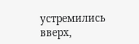устремились вверх,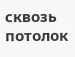сквозь потолок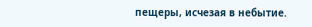пещеры, исчезая в небытие.